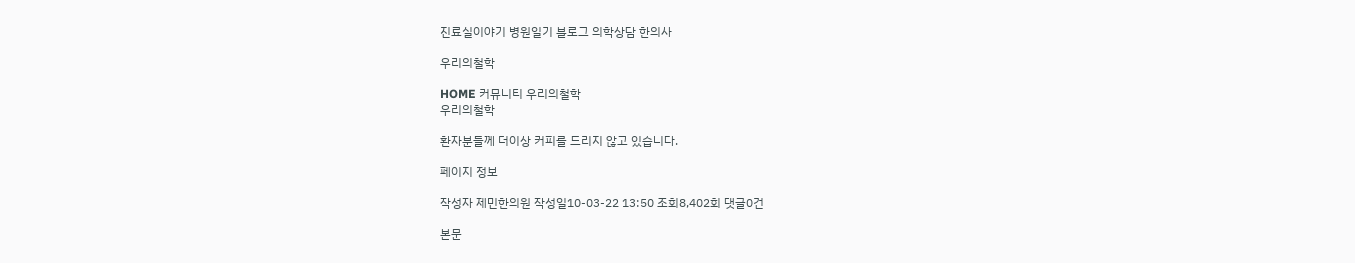진료실이야기 병원일기 블로그 의학상담 한의사

우리의철학

HOME 커뮤니티 우리의철학
우리의철학

환자분들께 더이상 커피를 드리지 않고 있습니다.

페이지 정보

작성자 제민한의원 작성일10-03-22 13:50 조회8,402회 댓글0건

본문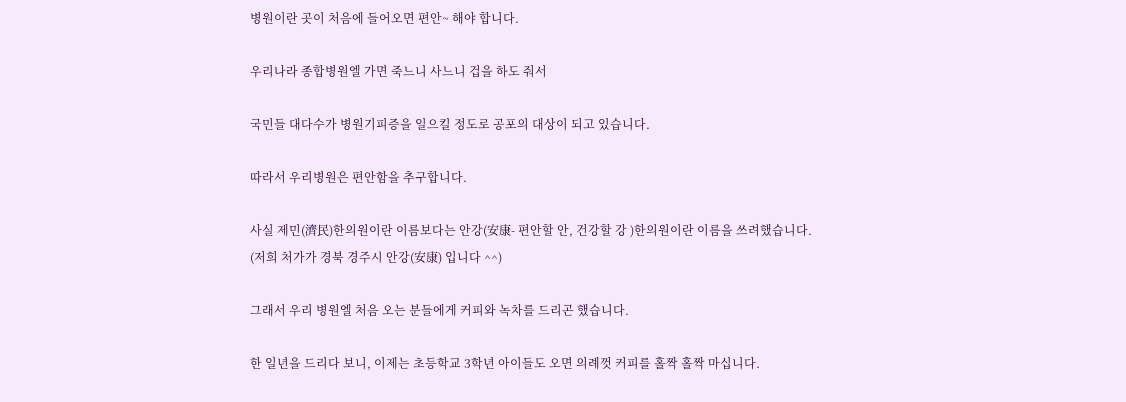병원이란 곳이 처음에 들어오면 편안~ 해야 합니다.

우리나라 종합병원엘 가면 죽느니 사느니 겁을 하도 줘서

국민들 대다수가 병원기피증을 일으킬 정도로 공포의 대상이 되고 있습니다.

따라서 우리병원은 편안함을 추구합니다.

사실 제민(濟民)한의원이란 이름보다는 안강(安康- 편안할 안, 건강할 강 )한의원이란 이름을 쓰려했습니다.
(저희 처가가 경북 경주시 안강(安康) 입니다 ^^)

그래서 우리 병원엘 처음 오는 분들에게 커피와 녹차를 드리곤 했습니다.

한 일년을 드리다 보니, 이제는 초등학교 3학년 아이들도 오면 의례껏 커피를 홀짝 홀짝 마십니다.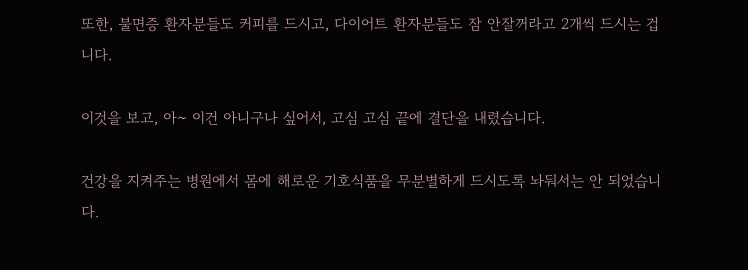또한, 불면증 환자분들도 커피를 드시고, 다이어트 환자분들도 잠 안잘꺼라고 2개씩 드시는 겁니다.

이것을 보고, 아~ 이건 아니구나 싶어서, 고심 고심 끝에 결단을 내렸습니다.

건강을 지켜주는 병원에서 몸에 해로운 기호식품을 무분별하게 드시도록 놔둬서는 안 되었습니다.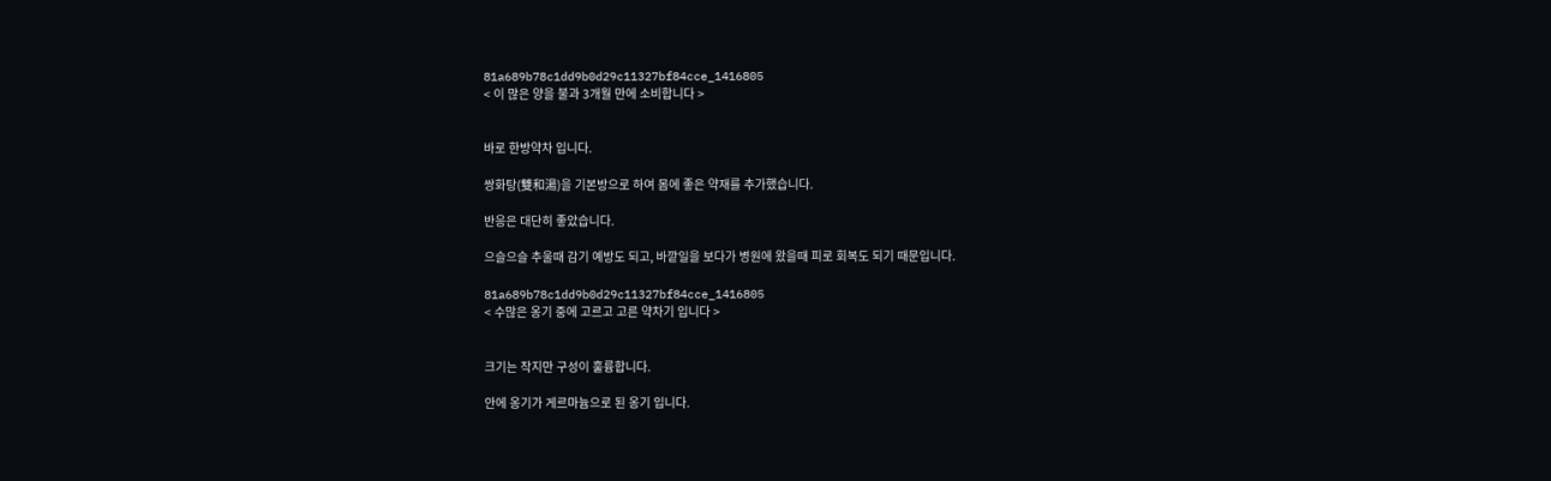81a689b78c1dd9b0d29c11327bf84cce_1416805
< 이 많은 양을 불과 3개월 만에 소비합니다 >


바로 한방약차 입니다.

쌍화탕(雙和湯)을 기본방으로 하여 몸에 좋은 약재를 추가했습니다.

반응은 대단히 좋았습니다.

으슬으슬 추울때 감기 예방도 되고, 바깥일을 보다가 병원에 왔을때 피로 회복도 되기 때문입니다.

81a689b78c1dd9b0d29c11327bf84cce_1416805
< 수많은 옹기 중에 고르고 고른 약차기 입니다 >


크기는 작지만 구성이 훌륭합니다.

안에 옹기가 게르마늄으로 된 옹기 입니다.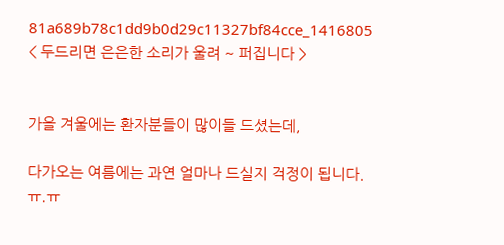81a689b78c1dd9b0d29c11327bf84cce_1416805
< 두드리면 은은한 소리가 울려 ~ 퍼집니다 >


가을 겨울에는 환자분들이 많이들 드셨는데,

다가오는 여름에는 과연 얼마나 드실지 걱정이 됩니다. ㅠ.ㅠ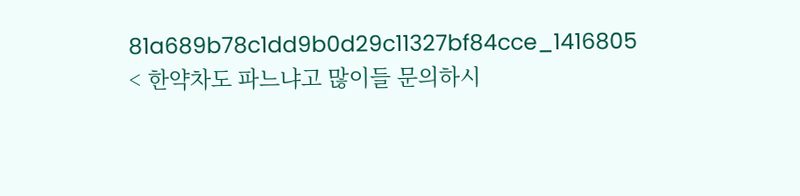81a689b78c1dd9b0d29c11327bf84cce_1416805
< 한약차도 파느냐고 많이들 문의하시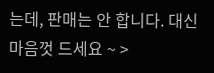는데, 판매는 안 합니다. 대신 마음껏 드세요 ~ >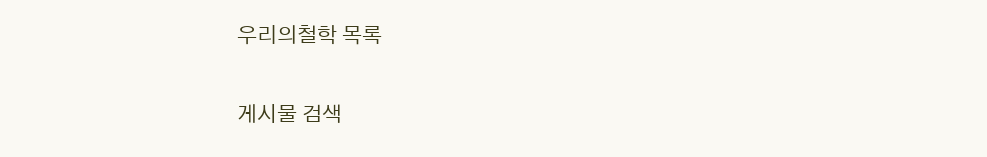우리의철학 목록

게시물 검색